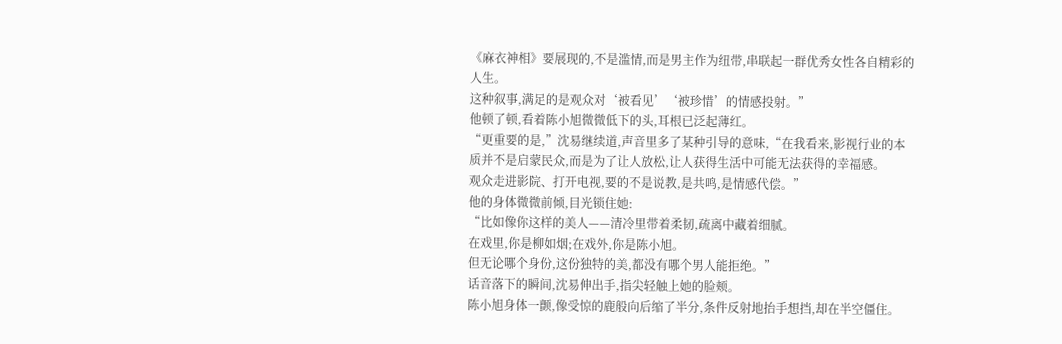《麻衣神相》要展现的,不是滥情,而是男主作为纽带,串联起一群优秀女性各自精彩的人生。
这种叙事,满足的是观众对‘被看见’‘被珍惜’的情感投射。”
他顿了顿,看着陈小旭微微低下的头,耳根已泛起薄红。
“更重要的是,”沈易继续道,声音里多了某种引导的意味,“在我看来,影视行业的本质并不是启蒙民众,而是为了让人放松,让人获得生活中可能无法获得的幸福感。
观众走进影院、打开电视,要的不是说教,是共鸣,是情感代偿。”
他的身体微微前倾,目光锁住她:
“比如像你这样的美人——清冷里带着柔韧,疏离中藏着细腻。
在戏里,你是柳如烟;在戏外,你是陈小旭。
但无论哪个身份,这份独特的美,都没有哪个男人能拒绝。”
话音落下的瞬间,沈易伸出手,指尖轻触上她的脸颊。
陈小旭身体一颤,像受惊的鹿般向后缩了半分,条件反射地抬手想挡,却在半空僵住。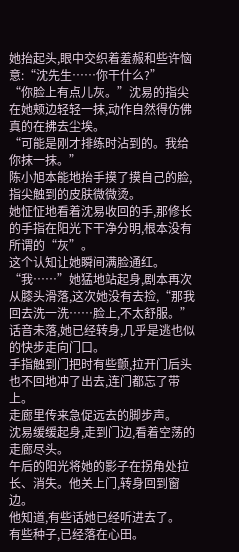她抬起头,眼中交织着羞赧和些许恼意:“沈先生……你干什么?”
“你脸上有点儿灰。”沈易的指尖在她颊边轻轻一抹,动作自然得仿佛真的在拂去尘埃。
“可能是刚才排练时沾到的。我给你抹一抹。”
陈小旭本能地抬手摸了摸自己的脸,指尖触到的皮肤微微烫。
她怔怔地看着沈易收回的手,那修长的手指在阳光下干净分明,根本没有所谓的“灰”。
这个认知让她瞬间满脸通红。
“我……”她猛地站起身,剧本再次从膝头滑落,这次她没有去捡,“那我回去洗一洗……脸上,不太舒服。”
话音未落,她已经转身,几乎是逃也似的快步走向门口。
手指触到门把时有些颤,拉开门后头也不回地冲了出去,连门都忘了带上。
走廊里传来急促远去的脚步声。
沈易缓缓起身,走到门边,看着空荡的走廊尽头。
午后的阳光将她的影子在拐角处拉长、消失。他关上门,转身回到窗边。
他知道,有些话她已经听进去了。
有些种子,已经落在心田。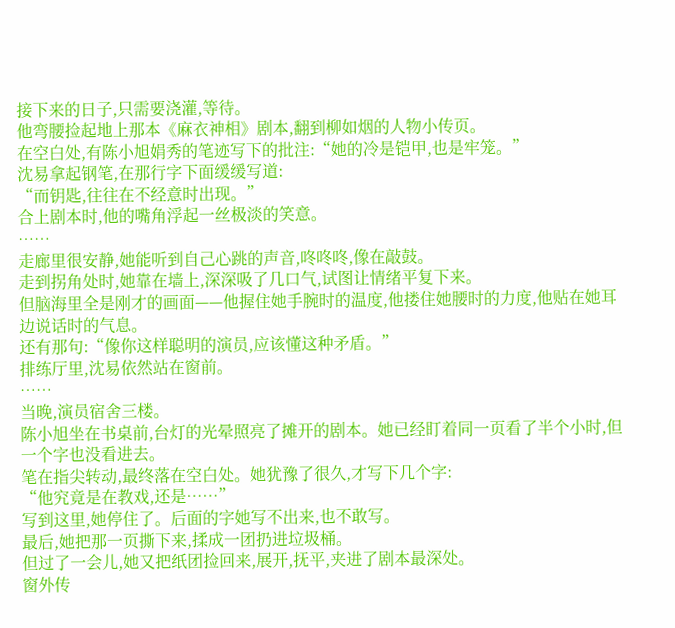接下来的日子,只需要浇灌,等待。
他弯腰捡起地上那本《麻衣神相》剧本,翻到柳如烟的人物小传页。
在空白处,有陈小旭娟秀的笔迹写下的批注:“她的冷是铠甲,也是牢笼。”
沈易拿起钢笔,在那行字下面缓缓写道:
“而钥匙,往往在不经意时出现。”
合上剧本时,他的嘴角浮起一丝极淡的笑意。
……
走廊里很安静,她能听到自己心跳的声音,咚咚咚,像在敲鼓。
走到拐角处时,她靠在墙上,深深吸了几口气,试图让情绪平复下来。
但脑海里全是刚才的画面——他握住她手腕时的温度,他搂住她腰时的力度,他贴在她耳边说话时的气息。
还有那句:“像你这样聪明的演员,应该懂这种矛盾。”
排练厅里,沈易依然站在窗前。
……
当晚,演员宿舍三楼。
陈小旭坐在书桌前,台灯的光晕照亮了摊开的剧本。她已经盯着同一页看了半个小时,但一个字也没看进去。
笔在指尖转动,最终落在空白处。她犹豫了很久,才写下几个字:
“他究竟是在教戏,还是……”
写到这里,她停住了。后面的字她写不出来,也不敢写。
最后,她把那一页撕下来,揉成一团扔进垃圾桶。
但过了一会儿,她又把纸团捡回来,展开,抚平,夹进了剧本最深处。
窗外传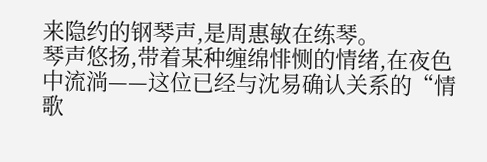来隐约的钢琴声,是周惠敏在练琴。
琴声悠扬,带着某种缠绵悱恻的情绪,在夜色中流淌——这位已经与沈易确认关系的“情歌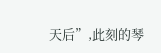天后”,此刻的琴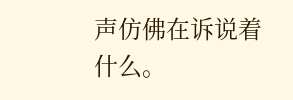声仿佛在诉说着什么。